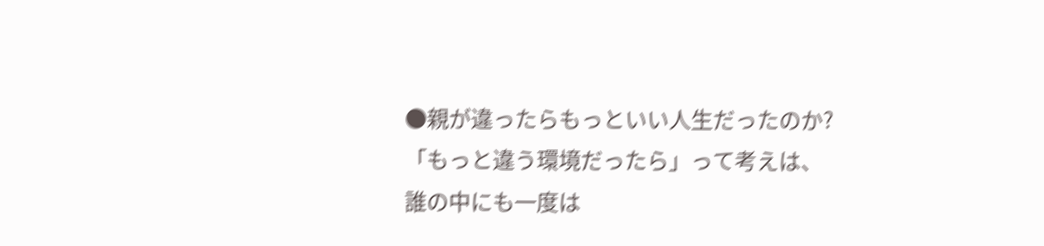●親が違ったらもっといい人生だったのか?
「もっと違う環境だったら」って考えは、
誰の中にも一度は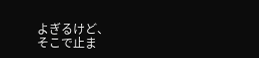よぎるけど、
そこで止ま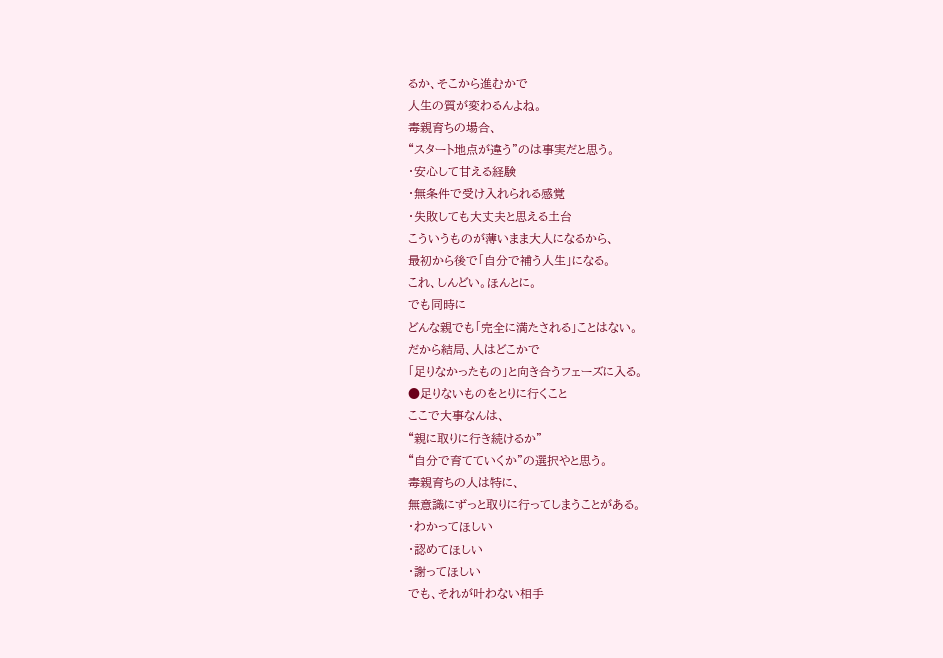るか、そこから進むかで
人生の質が変わるんよね。
毒親育ちの場合、
“スタート地点が違う”のは事実だと思う。
・安心して甘える経験
・無条件で受け入れられる感覚
・失敗しても大丈夫と思える土台
こういうものが薄いまま大人になるから、
最初から後で「自分で補う人生」になる。
これ、しんどい。ほんとに。
でも同時に
どんな親でも「完全に満たされる」ことはない。
だから結局、人はどこかで
「足りなかったもの」と向き合うフェーズに入る。
●足りないものをとりに行くこと
ここで大事なんは、
“親に取りに行き続けるか”
“自分で育てていくか”の選択やと思う。
毒親育ちの人は特に、
無意識にずっと取りに行ってしまうことがある。
・わかってほしい
・認めてほしい
・謝ってほしい
でも、それが叶わない相手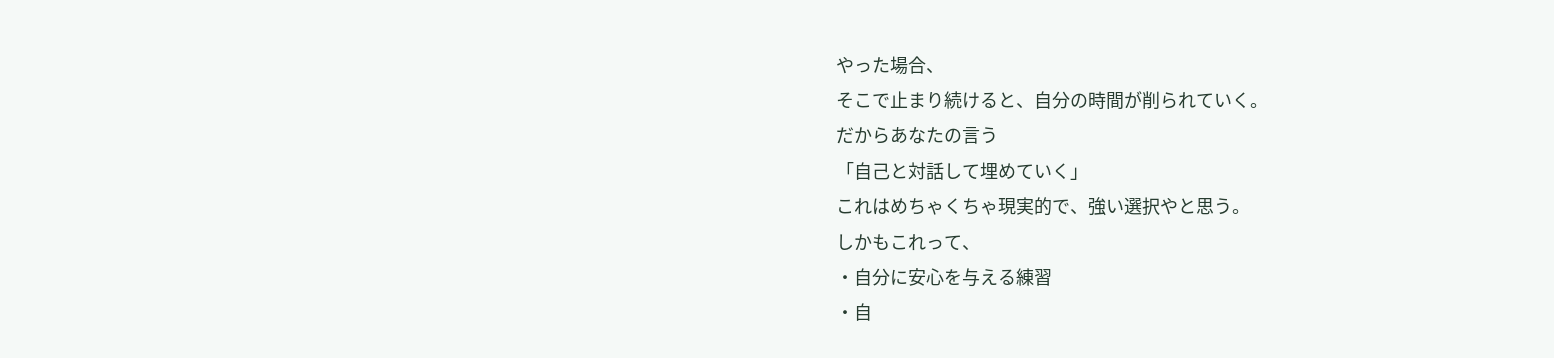やった場合、
そこで止まり続けると、自分の時間が削られていく。
だからあなたの言う
「自己と対話して埋めていく」
これはめちゃくちゃ現実的で、強い選択やと思う。
しかもこれって、
・自分に安心を与える練習
・自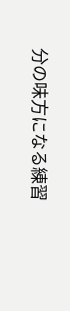分の味方になる練習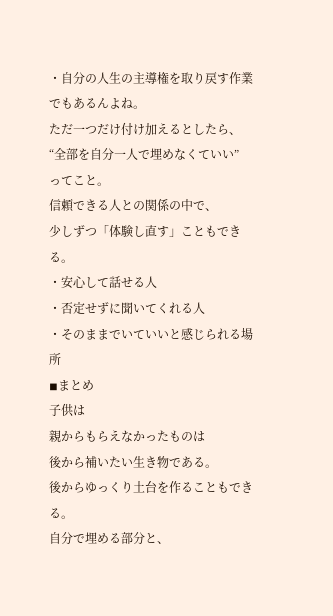・自分の人生の主導権を取り戻す作業
でもあるんよね。
ただ一つだけ付け加えるとしたら、
“全部を自分一人で埋めなくていい”
ってこと。
信頼できる人との関係の中で、
少しずつ「体験し直す」こともできる。
・安心して話せる人
・否定せずに聞いてくれる人
・そのままでいていいと感じられる場所
◾まとめ
子供は
親からもらえなかったものは
後から補いたい生き物である。
後からゆっくり土台を作ることもできる。
自分で埋める部分と、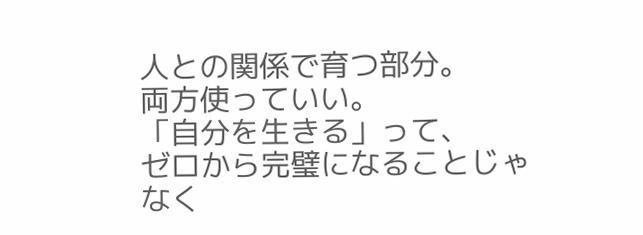人との関係で育つ部分。
両方使っていい。
「自分を生きる」って、
ゼロから完璧になることじゃなく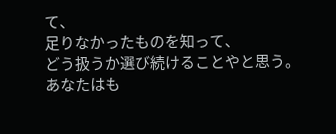て、
足りなかったものを知って、
どう扱うか選び続けることやと思う。
あなたはも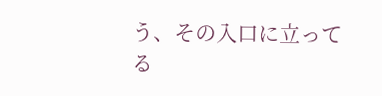う、その入口に立ってる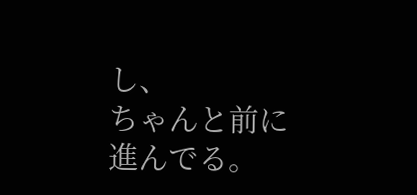し、
ちゃんと前に進んでる。